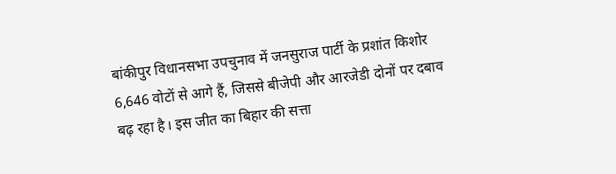बांकीपुर विधानसभा उपचुनाव में जनसुराज पार्टी के प्रशांत किशोर 6,646 वोटों से आगे हैं, जिससे बीजेपी और आरजेडी दोनों पर दबाव बढ़ रहा है। इस जीत का बिहार की सत्ता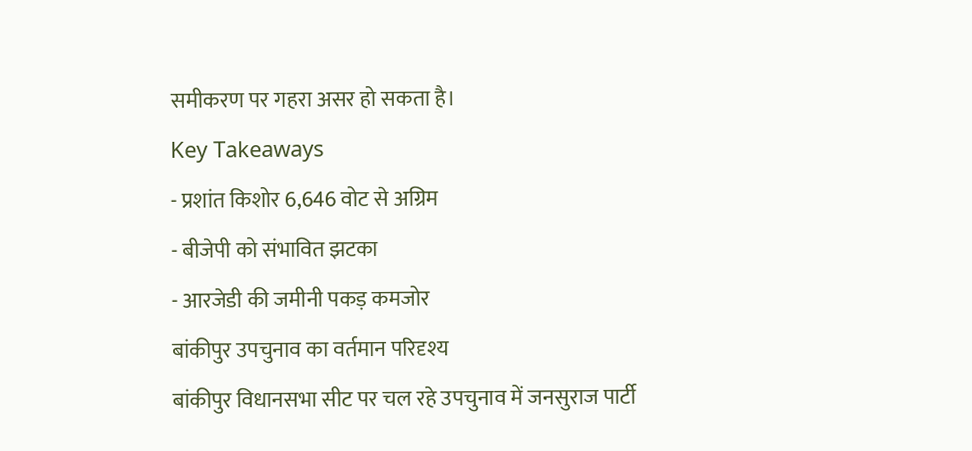समीकरण पर गहरा असर हो सकता है।
Key Takeaways
- प्रशांत किशोर 6,646 वोट से अग्रिम
- बीजेपी को संभावित झटका
- आरजेडी की जमीनी पकड़ कमजोर
बांकीपुर उपचुनाव का वर्तमान परिदृश्य
बांकीपुर विधानसभा सीट पर चल रहे उपचुनाव में जनसुराज पार्टी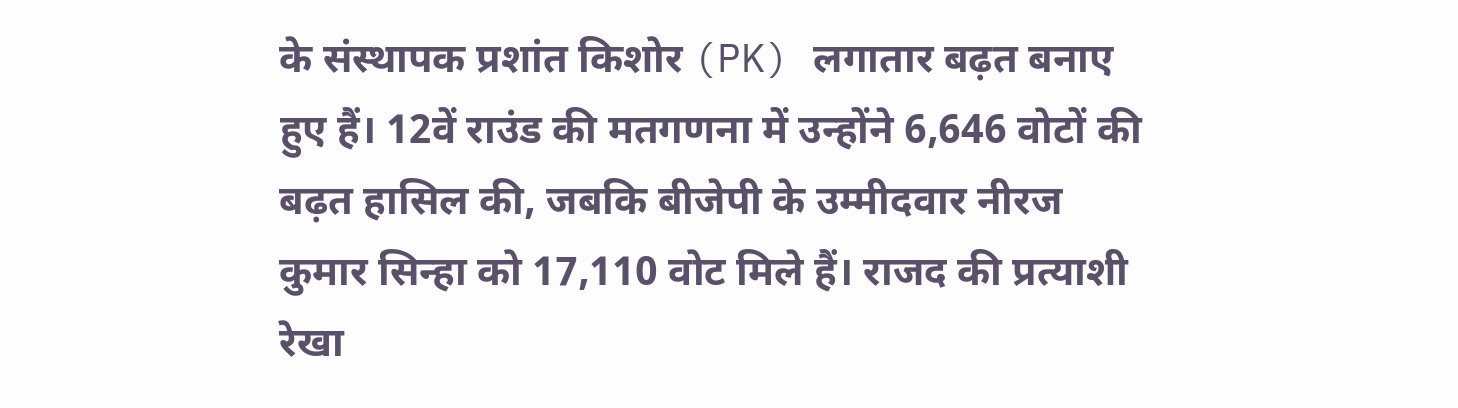के संस्थापक प्रशांत किशोर (PK) लगातार बढ़त बनाए हुए हैं। 12वें राउंड की मतगणना में उन्होंने 6,646 वोटों की बढ़त हासिल की, जबकि बीजेपी के उम्मीदवार नीरज कुमार सिन्हा को 17,110 वोट मिले हैं। राजद की प्रत्याशी रेखा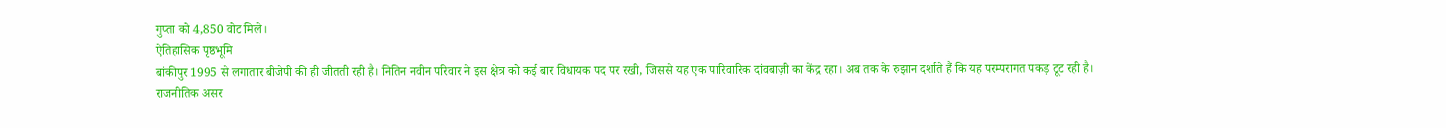गुप्ता को 4,850 वोट मिले।
ऐतिहासिक पृष्ठभूमि
बांकीपुर 1995 से लगातार बीजेपी की ही जीतती रही है। नितिन नवीन परिवार ने इस क्षेत्र को कई बार विधायक पद पर रखी, जिससे यह एक पारिवारिक दांवबाज़ी का केंद्र रहा। अब तक के रुझान दर्शाते हैं कि यह परम्परागत पकड़ टूट रही है।
राजनीतिक असर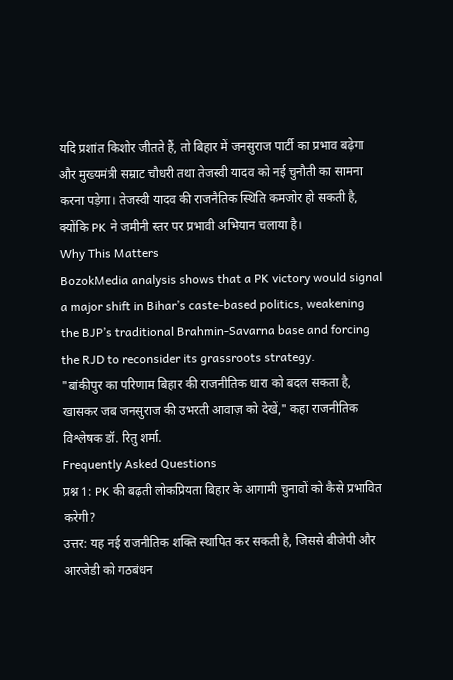यदि प्रशांत किशोर जीतते हैं, तो बिहार में जनसुराज पार्टी का प्रभाव बढ़ेगा और मुख्यमंत्री सम्राट चौधरी तथा तेजस्वी यादव को नई चुनौती का सामना करना पड़ेगा। तेजस्वी यादव की राजनैतिक स्थिति कमजोर हो सकती है, क्योंकि PK ने जमीनी स्तर पर प्रभावी अभियान चलाया है।
Why This Matters
BozokMedia analysis shows that a PK victory would signal a major shift in Bihar’s caste‑based politics, weakening the BJP’s traditional Brahmin‑Savarna base and forcing the RJD to reconsider its grassroots strategy.
"बांकीपुर का परिणाम बिहार की राजनीतिक धारा को बदल सकता है, खासकर जब जनसुराज की उभरती आवाज़ को देखें," कहा राजनीतिक विश्लेषक डॉ. रितु शर्मा.
Frequently Asked Questions
प्रश्न 1: PK की बढ़ती लोकप्रियता बिहार के आगामी चुनावों को कैसे प्रभावित करेगी?
उत्तर: यह नई राजनीतिक शक्ति स्थापित कर सकती है, जिससे बीजेपी और आरजेडी को गठबंधन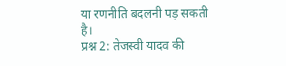या रणनीति बदलनी पड़ सकती है।
प्रश्न 2: तेजस्वी यादव की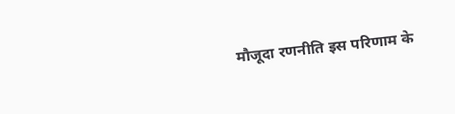मौजूदा रणनीति इस परिणाम के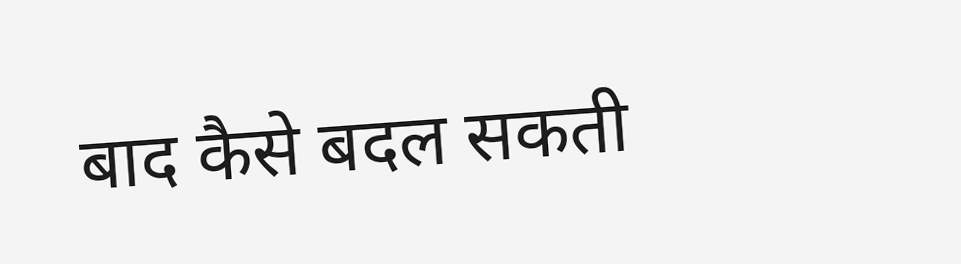बाद कैसे बदल सकती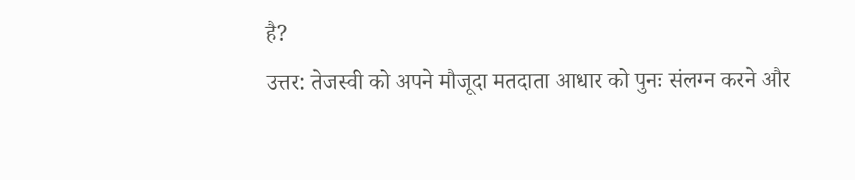है?
उत्तर: तेजस्वी को अपने मौजूदा मतदाता आधार को पुनः संलग्न करने और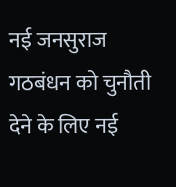नई जनसुराज गठबंधन को चुनौती देने के लिए नई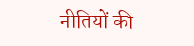नीतियों की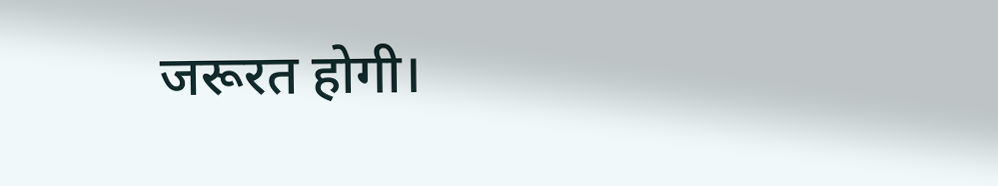जरूरत होगी।